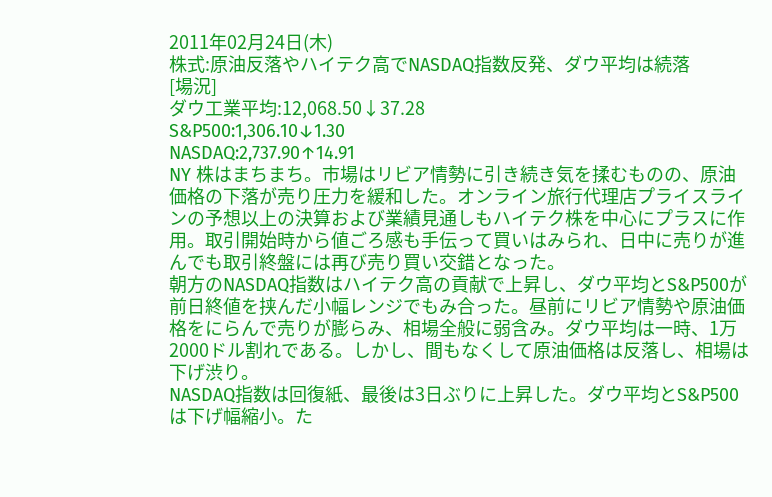2011年02月24日(木)
株式:原油反落やハイテク高でNASDAQ指数反発、ダウ平均は続落
[場況]
ダウ工業平均:12,068.50↓37.28
S&P500:1,306.10↓1.30
NASDAQ:2,737.90↑14.91
NY 株はまちまち。市場はリビア情勢に引き続き気を揉むものの、原油価格の下落が売り圧力を緩和した。オンライン旅行代理店プライスラインの予想以上の決算および業績見通しもハイテク株を中心にプラスに作用。取引開始時から値ごろ感も手伝って買いはみられ、日中に売りが進んでも取引終盤には再び売り買い交錯となった。
朝方のNASDAQ指数はハイテク高の貢献で上昇し、ダウ平均とS&P500が前日終値を挟んだ小幅レンジでもみ合った。昼前にリビア情勢や原油価格をにらんで売りが膨らみ、相場全般に弱含み。ダウ平均は一時、1万2000ドル割れである。しかし、間もなくして原油価格は反落し、相場は下げ渋り。
NASDAQ指数は回復紙、最後は3日ぶりに上昇した。ダウ平均とS&P500は下げ幅縮小。た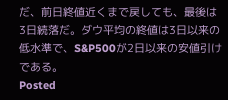だ、前日終値近くまで戻しても、最後は3日続落だ。ダウ平均の終値は3日以来の低水準で、S&P500が2日以来の安値引けである。
Posted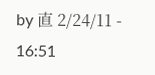by 直 2/24/11 - 16:51